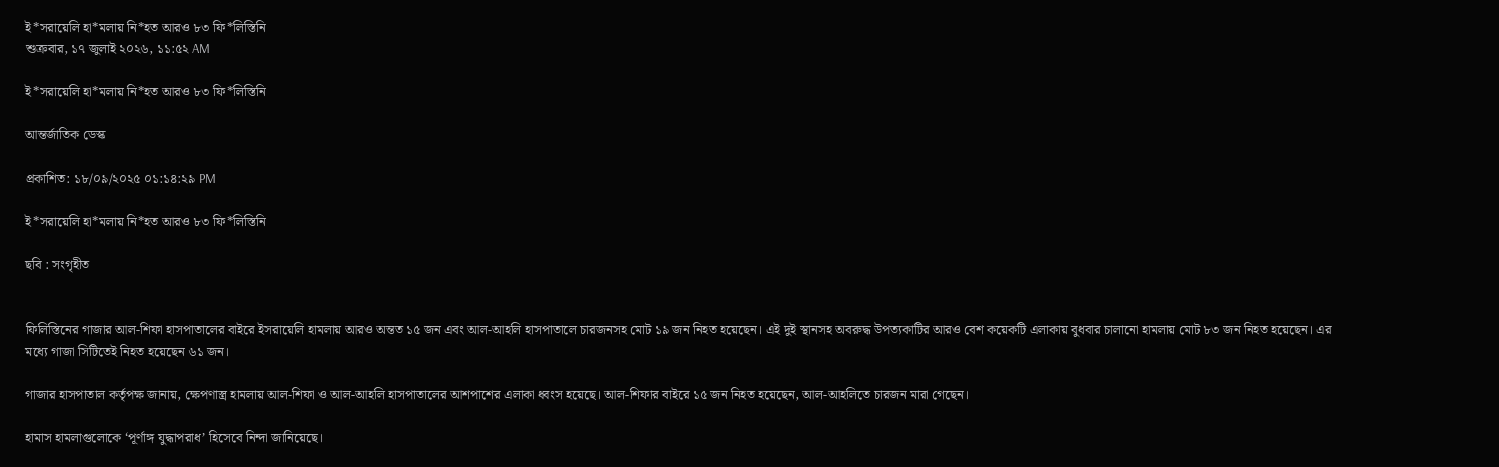ই*সরায়েলি হা*মলায় নি*হত আরও ৮৩ ফি*লিস্তিনি
শুক্রবার, ১৭ জুলাই ২০২৬, ১১:৫২ AM

ই*সরায়েলি হা*মলায় নি*হত আরও ৮৩ ফি*লিস্তিনি

আন্তর্জাতিক ডেস্ক

প্রকাশিত: ১৮/০৯/২০২৫ ০১:১৪:২৯ PM

ই*সরায়েলি হা*মলায় নি*হত আরও ৮৩ ফি*লিস্তিনি

ছবি : সংগৃহীত


ফিলিস্তিনের গাজার আল-শিফা হাসপাতালের বাইরে ইসরায়েলি হামলায় আরও অন্তত ১৫ জন এবং আল-আহলি হাসপাতালে চারজনসহ মোট ১৯ জন নিহত হয়েছেন। এই দুই স্থানসহ অবরুদ্ধ উপত্যকাটির আরও বেশ কয়েকটি এলাকায় বুধবার চালানো হামলায় মোট ৮৩ জন নিহত হয়েছেন। এর মধ্যে গাজা সিটিতেই নিহত হয়েছেন ৬১ জন।

গাজার হাসপাতাল কর্তৃপক্ষ জানায়, ক্ষেপণাস্ত্র হামলায় আল-শিফা ও আল-আহলি হাসপাতালের আশপাশের এলাকা ধ্বংস হয়েছে। আল-শিফার বাইরে ১৫ জন নিহত হয়েছেন, আল-আহলিতে চারজন মারা গেছেন।

হামাস হামলাগুলোকে ‘পূর্ণাঙ্গ যুদ্ধাপরাধ’ হিসেবে নিন্দা জানিয়েছে।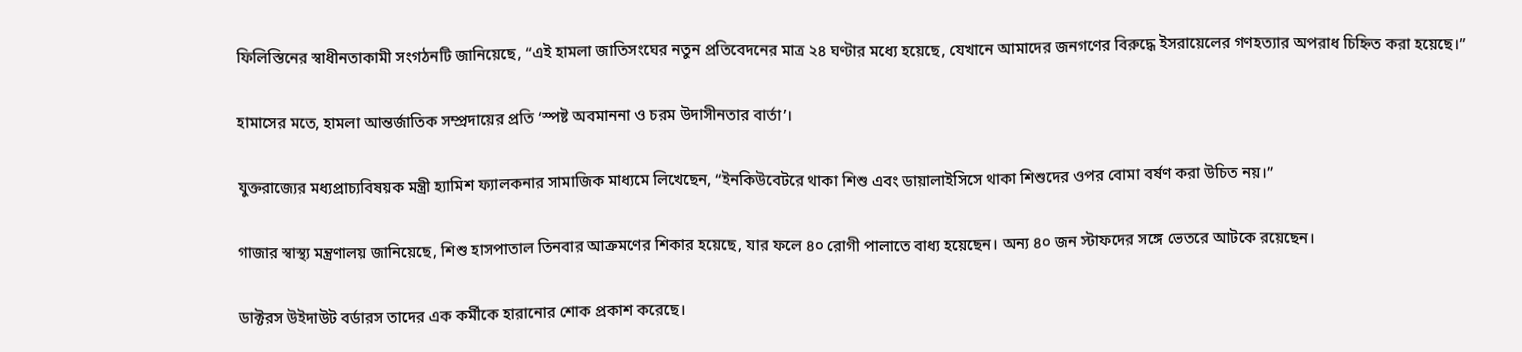ফিলিস্তিনের স্বাধীনতাকামী সংগঠনটি জানিয়েছে, “এই হামলা জাতিসংঘের নতুন প্রতিবেদনের মাত্র ২৪ ঘণ্টার মধ্যে হয়েছে, যেখানে আমাদের জনগণের বিরুদ্ধে ইসরায়েলের গণহত্যার অপরাধ চিহ্নিত করা হয়েছে।”

হামাসের মতে, হামলা আন্তর্জাতিক সম্প্রদায়ের প্রতি ‘স্পষ্ট অবমাননা ও চরম উদাসীনতার বার্তা’।

যুক্তরাজ্যের মধ্যপ্রাচ্যবিষয়ক মন্ত্রী হ্যামিশ ফ্যালকনার সামাজিক মাধ্যমে লিখেছেন, “ইনকিউবেটরে থাকা শিশু এবং ডায়ালাইসিসে থাকা শিশুদের ওপর বোমা বর্ষণ করা উচিত নয়।”

গাজার স্বাস্থ্য মন্ত্রণালয় জানিয়েছে, শিশু হাসপাতাল তিনবার আক্রমণের শিকার হয়েছে, যার ফলে ৪০ রোগী পালাতে বাধ্য হয়েছেন। অন্য ৪০ জন স্টাফদের সঙ্গে ভেতরে আটকে রয়েছেন।

ডাক্টরস উইদাউট বর্ডারস তাদের এক কর্মীকে হারানোর শোক প্রকাশ করেছে।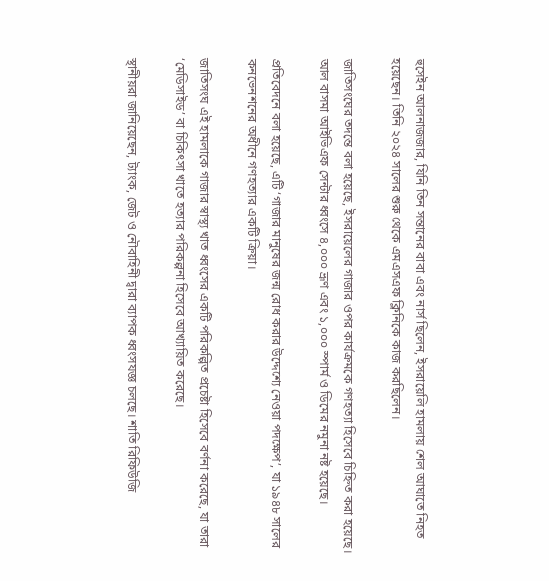হুসেইন আলনাজজার, যিনি তিন সন্তানের বাবা এবং নার্স ছিলেন, ইসরায়েলি হামলায় শেল আঘাতে নিহত হয়েছেন। তিনি ২০২৪ সালের শুরু থেকে এমএসএফ ক্লিনিকে কাজ করছিলেন।

জাতিসংঘের তদন্তে বলা হয়েছে, ইসরায়েলের গাজার ওপর কার্যক্রমকে গণহত্যা হিসেবে চিহ্নিত করা হয়েছে। আল বাসমা আইভিএফ সেন্টার ধ্বংসে ৪,০০০ ভ্রূণ এবং ১,০০০ স্পার্ম ও ডিমের নমুনা নষ্ট হয়েছে।

প্রতিবেদনে বলা হয়েছে, এটি ‘গাজার মানুষের জন্ম রোধ করার উদ্দেশ্যে নেওয়া পদক্ষেপ’, যা ১৯৪৮ সালের কনভেনশনের অধীনে গণহত্যার একটি ক্রিয়া।

জাতিসংঘ এই হামলাকে গাজার স্বাস্থ্য খাত ধ্বংসের একটি পরিকল্পিত প্রচেষ্টা হিসেবে বর্ণনা করেছে, যা তারা ‘মেডিসাইড’ বা চিকিৎসা খাতে হত্যার পরিকল্পনা হিসেবে আখ্যায়িত করেছে।

স্থানীয়রা জানিয়েছেন, ট্যাংক, জেট ও নৌবাহিনী দ্বারা ব্যাপক ধ্বংসযজ্ঞ চলছে। শাতি রিফিউজি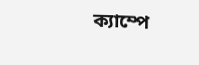ক্যাম্পে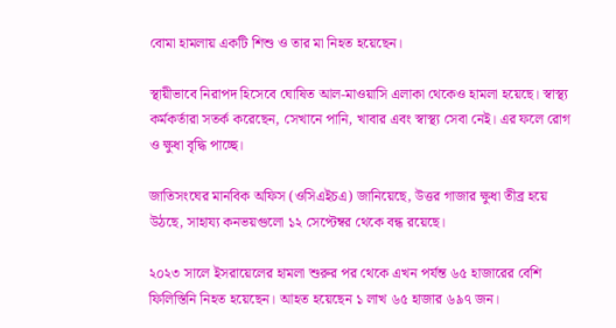বোমা হামলায় একটি শিশু ও তার মা নিহত হয়েছেন।

স্থায়ীভাবে নিরাপদ হিসেবে ঘোষিত আল-মাওয়াসি এলাকা থেকেও হামলা হয়েছে। স্বাস্থ্য কর্মকর্তারা সতর্ক করেছেন, সেখানে পানি, খাবার এবং স্বাস্থ্য সেবা নেই। এর ফলে রোগ ও ক্ষুধা বৃদ্ধি পাচ্ছে।

জাতিসংঘের মানবিক অফিস (ওসিএইচএ) জানিয়েছে, উত্তর গাজার ক্ষুধা তীব্র হয়ে উঠছে, সাহায্য কনভয়গুলো ১২ সেপ্টেম্বর থেকে বন্ধ রয়েছে।

২০২৩ সালে ইসরায়েলের হামলা শুরুর পর থেকে এখন পর্যন্ত ৬৫ হাজারের বেশি ফিলিস্তিনি নিহত হয়েছেন। আহত হয়েছেন ১ লাখ ৬৫ হাজার ৬৯৭ জন।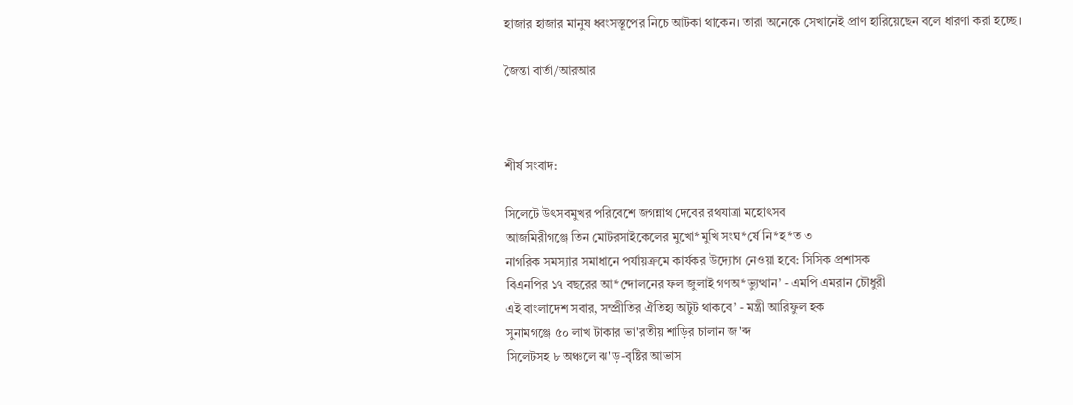হাজার হাজার মানুষ ধ্বংসস্তূপের নিচে আটকা থাকেন। তারা অনেকে সেখানেই প্রাণ হারিয়েছেন বলে ধারণা করা হচ্ছে।

জৈন্তা বার্তা/আরআর



শীর্ষ সংবাদ:

সিলেটে উৎসবমুখর পরিবেশে জগন্নাথ দেবের রথযাত্রা মহোৎসব
আজমিরীগঞ্জে তিন মোটরসাইকেলের মুখো*মুখি সংঘ*র্ষে নি*হ*ত ৩
নাগরিক সমস্যার সমাধানে পর্যায়ক্রমে কার্যকর উদ্যোগ নেওয়া হবে: সিসিক প্রশাসক
বিএনপির ১৭ বছরের আ*ন্দোলনের ফল জুলাই গণঅ*ভ্যুত্থান’ - এমপি এমরান চৌধুরী
এই বাংলাদেশ সবার, সম্প্রীতির ঐতিহ্য অটুট থাকবে’ - মন্ত্রী আরিফুল হক
সুনামগঞ্জে ৫০ লাখ টাকার ভা'রতীয় শাড়ির চালান জ'ব্দ
সিলেটসহ ৮ অঞ্চলে ঝ'ড়-বৃষ্টির আভাস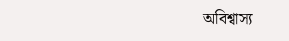অবিশ্বাস্য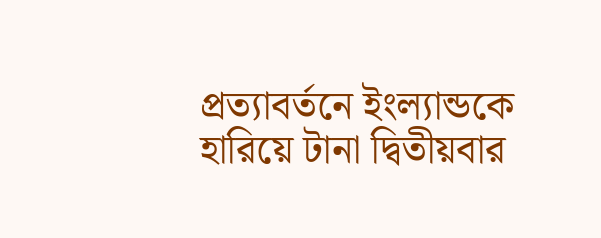প্রত্যাবর্তনে ইংল্যান্ডকে হারিয়ে টানা দ্বিতীয়বার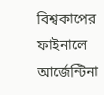বিশ্বকাপের ফাইনালে আর্জেন্টিনা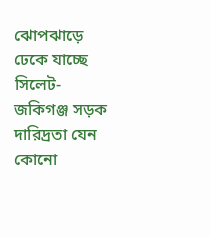ঝোপঝাড়ে ঢেকে যাচ্ছে সিলেট-জকিগঞ্জ সড়ক
দারিদ্রতা যেন কোনো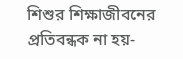শিশুর শিক্ষাজীবনের প্রতিবন্ধক না হয়-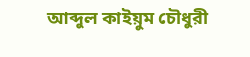আব্দুল কাইয়ুম চৌধুরী